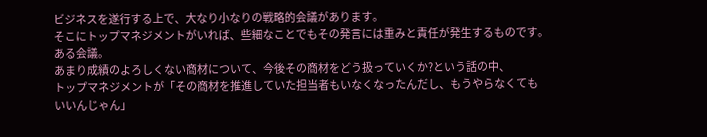ビジネスを遂行する上で、大なり小なりの戦略的会議があります。
そこにトップマネジメントがいれば、些細なことでもその発言には重みと責任が発生するものです。
ある会議。
あまり成績のよろしくない商材について、今後その商材をどう扱っていくか?という話の中、
トップマネジメントが「その商材を推進していた担当者もいなくなったんだし、もうやらなくても
いいんじゃん」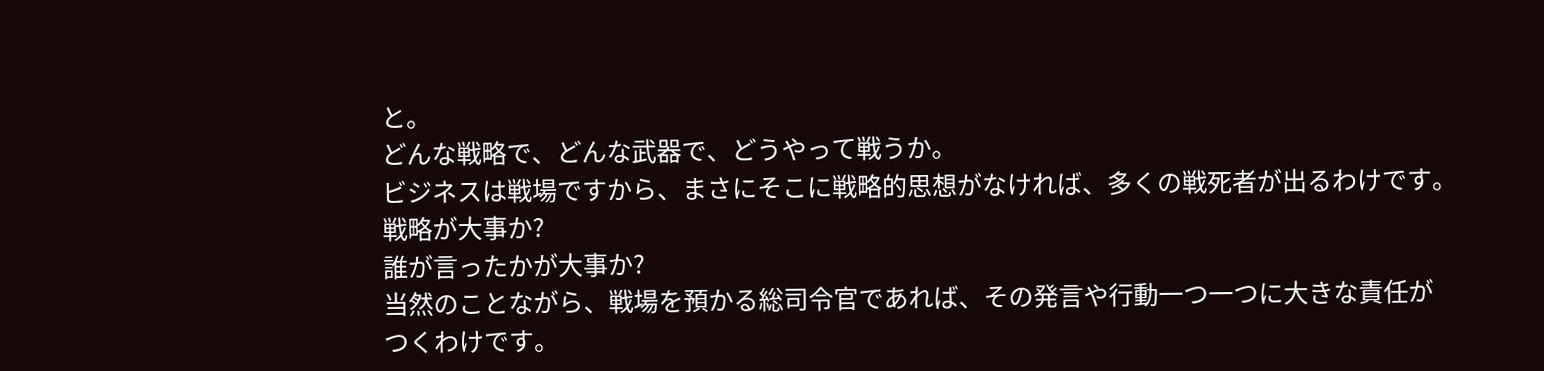と。
どんな戦略で、どんな武器で、どうやって戦うか。
ビジネスは戦場ですから、まさにそこに戦略的思想がなければ、多くの戦死者が出るわけです。
戦略が大事か?
誰が言ったかが大事か?
当然のことながら、戦場を預かる総司令官であれば、その発言や行動一つ一つに大きな責任が
つくわけです。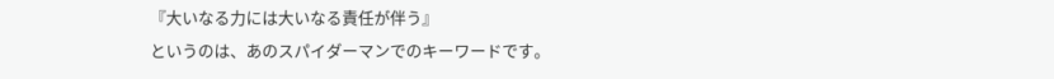『大いなる力には大いなる責任が伴う』
というのは、あのスパイダーマンでのキーワードです。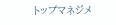トップマネジメ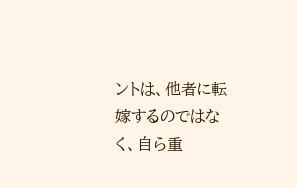ントは、他者に転嫁するのではなく、自ら重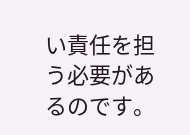い責任を担う必要があるのです。